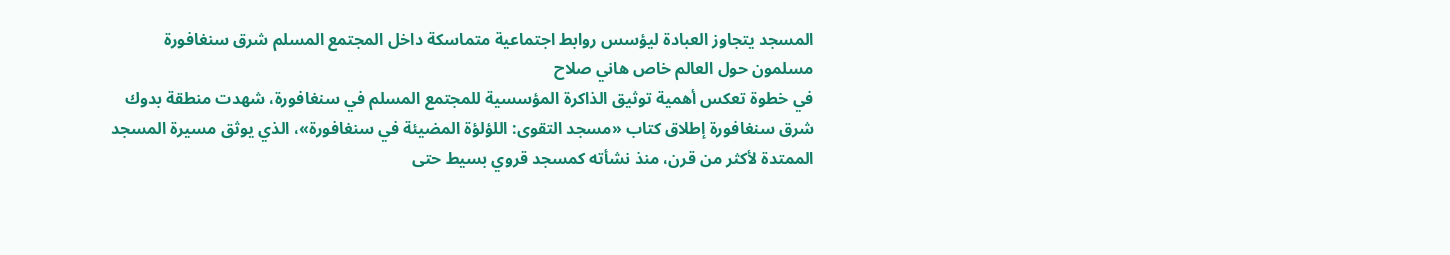المسجد يتجاوز العبادة ليؤسس روابط اجتماعية متماسكة داخل المجتمع المسلم شرق سنغافورة
مسلمون حول العالم خاص هاني صلاح
في خطوة تعكس أهمية توثيق الذاكرة المؤسسية للمجتمع المسلم في سنغافورة، شهدت منطقة بدوك شرق سنغافورة إطلاق كتاب «مسجد التقوى: اللؤلؤة المضيئة في سنغافورة»، الذي يوثق مسيرة المسجد الممتدة لأكثر من قرن، منذ نشأته كمسجد قروي بسيط حتى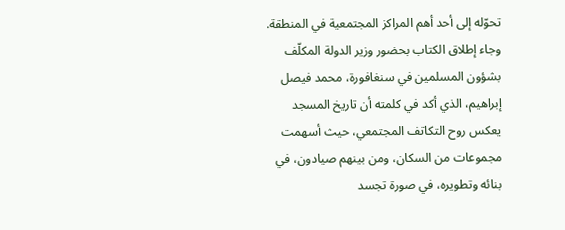تحوّله إلى أحد أهم المراكز المجتمعية في المنطقة.
وجاء إطلاق الكتاب بحضور وزير الدولة المكلّف بشؤون المسلمين في سنغافورة، محمد فيصل إبراهيم، الذي أكد في كلمته أن تاريخ المسجد يعكس روح التكاتف المجتمعي، حيث أسهمت مجموعات من السكان، ومن بينهم صيادون، في بنائه وتطويره، في صورة تجسد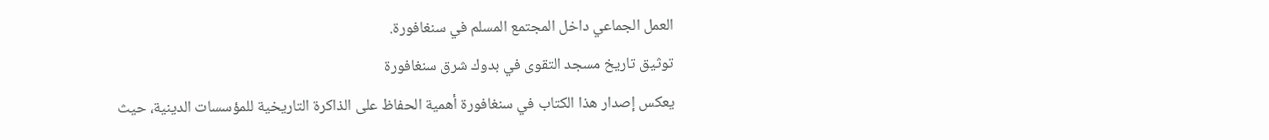العمل الجماعي داخل المجتمع المسلم في سنغافورة.
توثيق تاريخ مسجد التقوى في بدوك شرق سنغافورة
يعكس إصدار هذا الكتاب في سنغافورة أهمية الحفاظ على الذاكرة التاريخية للمؤسسات الدينية، حيث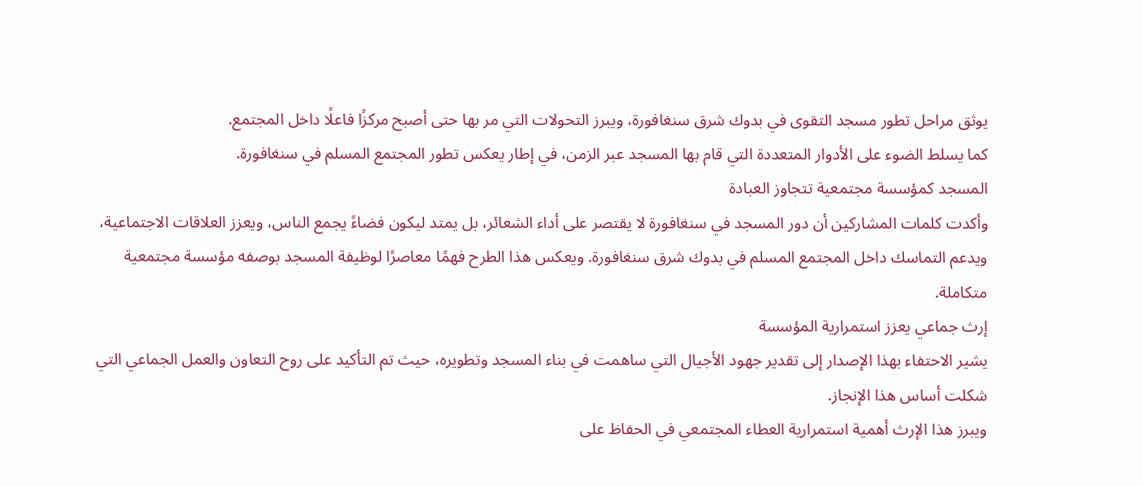يوثق مراحل تطور مسجد التقوى في بدوك شرق سنغافورة، ويبرز التحولات التي مر بها حتى أصبح مركزًا فاعلًا داخل المجتمع.
كما يسلط الضوء على الأدوار المتعددة التي قام بها المسجد عبر الزمن، في إطار يعكس تطور المجتمع المسلم في سنغافورة.
المسجد كمؤسسة مجتمعية تتجاوز العبادة
وأكدت كلمات المشاركين أن دور المسجد في سنغافورة لا يقتصر على أداء الشعائر، بل يمتد ليكون فضاءً يجمع الناس، ويعزز العلاقات الاجتماعية، ويدعم التماسك داخل المجتمع المسلم في بدوك شرق سنغافورة. ويعكس هذا الطرح فهمًا معاصرًا لوظيفة المسجد بوصفه مؤسسة مجتمعية متكاملة.
إرث جماعي يعزز استمرارية المؤسسة
يشير الاحتفاء بهذا الإصدار إلى تقدير جهود الأجيال التي ساهمت في بناء المسجد وتطويره، حيث تم التأكيد على روح التعاون والعمل الجماعي التي شكلت أساس هذا الإنجاز.
ويبرز هذا الإرث أهمية استمرارية العطاء المجتمعي في الحفاظ على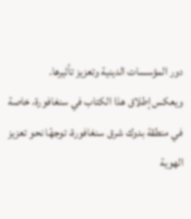دور المؤسسات الدينية وتعزيز تأثيرها.
ويعكس إطلاق هذا الكتاب في سنغافورة، خاصة في منطقة بدوك شرق سنغافورة، توجهًا نحو تعزيز الهوية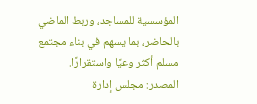المؤسسية للمساجد، وربط الماضي بالحاضر، بما يسهم في بناء مجتمع مسلم أكثر وعيًا واستقرارًا.
المصدر: مجلس إدارة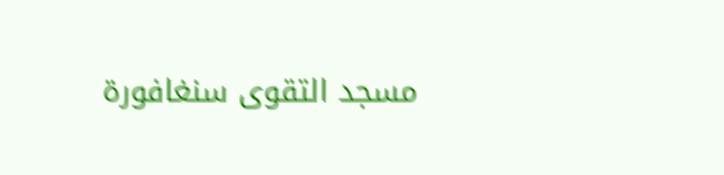مسجد التقوى سنغافورة